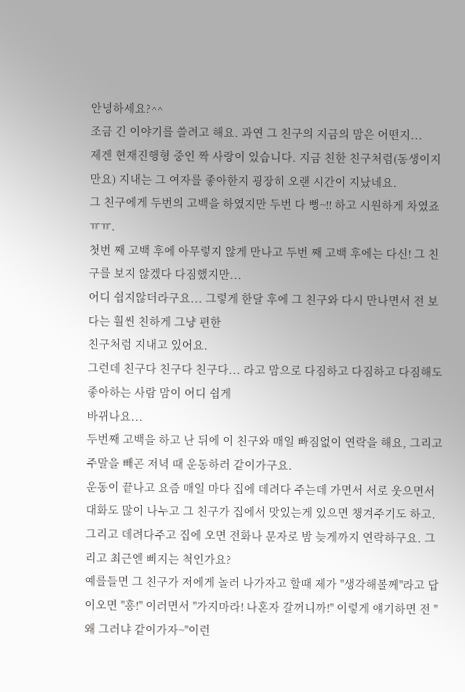안녕하세요?^^
조금 긴 이야기를 쓸려고 해요. 과연 그 친구의 지금의 맘은 어떤지...
제겐 현재진행형 중인 짝 사랑이 있습니다. 지금 친한 친구처럼(동생이지만요) 지내는 그 여자를 좋아한지 굉장히 오랜 시간이 지났네요.
그 친구에게 두번의 고백을 하였지만 두번 다 뻥~!! 하고 시원하게 차였죠ㅠㅠ.
첫번 째 고백 후에 아무렇지 않게 만나고 두번 째 고백 후에는 다신! 그 친구를 보지 않겠다 다짐했지만...
어디 쉽지않더라구요... 그렇게 한달 후에 그 친구와 다시 만나면서 전 보다는 훨씬 친하게 그냥 편한
친구처럼 지내고 있어요.
그런데 친구다 친구다 친구다... 라고 맘으로 다짐하고 다짐하고 다짐해도 좋아하는 사람 맘이 어디 쉽게
바뀌나요...
두번째 고백을 하고 난 뒤에 이 친구와 매일 빠짐없이 연락을 해요, 그리고 주말을 빼곤 저녁 때 운동하러 같이가구요.
운동이 끝나고 요즘 매일 마다 집에 데려다 주는데 가면서 서로 웃으면서 대화도 많이 나누고 그 친구가 집에서 맛있는게 있으면 챙겨주기도 하고.
그리고 데려다주고 집에 오면 전화나 문자로 밤 늦게까지 연락하구요. 그리고 최근엔 삐지는 척인가요?
예를들면 그 친구가 저에게 놀러 나가자고 할때 제가 "생각해볼께"라고 답이오면 "흥!" 이러면서 "가지마라! 나혼자 갈꺼니까!" 이렇게 얘기하면 전 "왜 그러냐 같이가자~"이런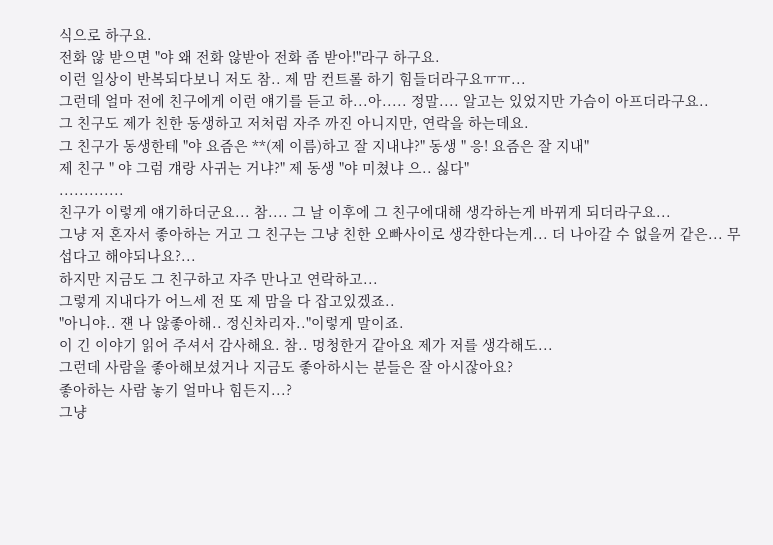식으로 하구요.
전화 않 받으면 "야 왜 전화 않받아 전화 좀 받아!"라구 하구요.
이런 일상이 반복되다보니 저도 참.. 제 맘 컨트롤 하기 힘들더라구요ㅠㅠ...
그런데 얼마 전에 친구에게 이런 얘기를 듣고 하...아..... 정말.... 알고는 있었지만 가슴이 아프더라구요..
그 친구도 제가 친한 동생하고 저처럼 자주 까진 아니지만, 연락을 하는데요.
그 친구가 동생한테 "야 요즘은 **(제 이름)하고 잘 지내냐?" 동생 " 응! 요즘은 잘 지내"
제 친구 " 야 그럼 걔랑 사귀는 거냐?" 제 동생 "야 미쳤냐 으.. 싫다"
.............
친구가 이렇게 얘기하더군요... 참.... 그 날 이후에 그 친구에대해 생각하는게 바뀌게 되더라구요...
그냥 저 혼자서 좋아하는 거고 그 친구는 그냥 친한 오빠사이로 생각한다는게... 더 나아갈 수 없을꺼 같은... 무섭다고 해야되나요?...
하지만 지금도 그 친구하고 자주 만나고 연락하고...
그렇게 지내다가 어느세 전 또 제 맘을 다 잡고있겠죠..
"아니야.. 쟨 나 않좋아해.. 정신차리자.."이렇게 말이죠.
이 긴 이야기 읽어 주셔서 감사해요. 참.. 멍청한거 같아요 제가 저를 생각해도...
그런데 사람을 좋아해보셨거나 지금도 좋아하시는 분들은 잘 아시잖아요?
좋아하는 사람 놓기 얼마나 힘든지...?
그냥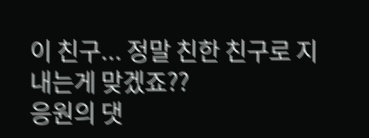이 친구... 정말 친한 친구로 지내는게 맞겠죠??
응원의 댓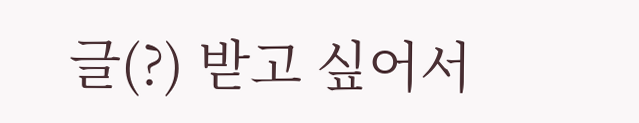글(?) 받고 싶어서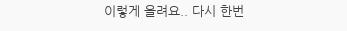이렇게 올려요.. 다시 한번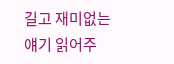길고 재미없는 얘기 읽어주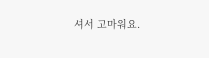셔서 고마워요.